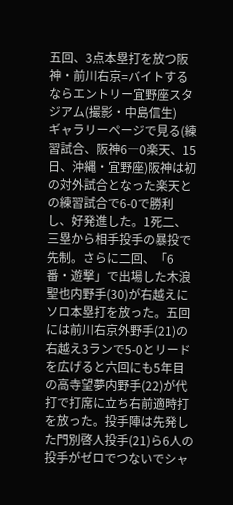五回、3点本塁打を放つ阪神・前川右京=バイトするならエントリー宜野座スタジアム(撮影・中島信生)
ギャラリーページで見る(練習試合、阪神6―0楽天、15日、沖縄・宜野座)阪神は初の対外試合となった楽天との練習試合で6-0で勝利し、好発進した。1死二、三塁から相手投手の暴投で先制。さらに二回、「6番・遊撃」で出場した木浪聖也内野手(30)が右越えにソロ本塁打を放った。五回には前川右京外野手(21)の右越え3ランで5-0とリードを広げると六回にも5年目の高寺望夢内野手(22)が代打で打席に立ち右前適時打を放った。投手陣は先発した門別啓人投手(21)ら6人の投手がゼロでつないでシャ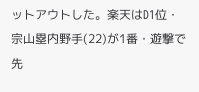ットアウトした。楽天はD1位・宗山塁内野手(22)が1番・遊撃で先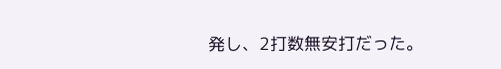発し、2打数無安打だった。